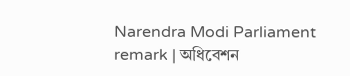Narendra Modi Parliament remark | অধিবেশন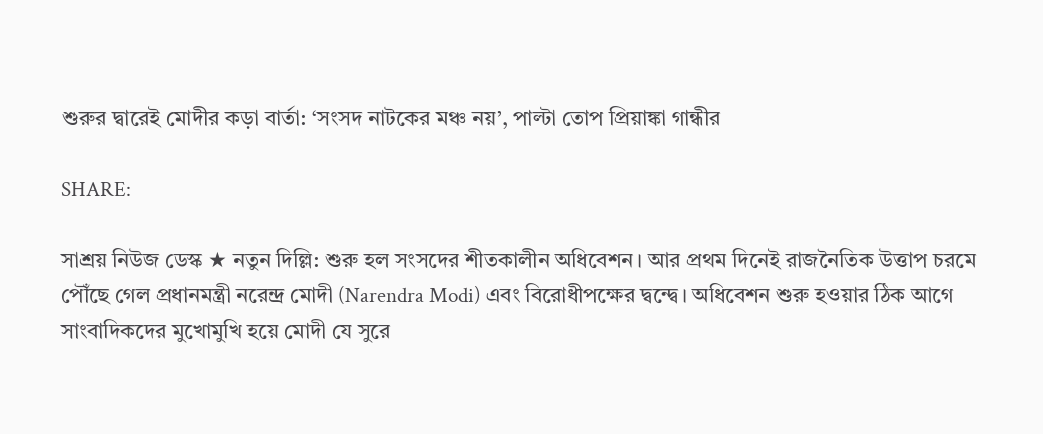শুরুর দ্বারেই মোদীর কড়া বার্তা: ‘সংসদ নাটকের মঞ্চ নয়’, পাল্টা তোপ প্রিয়াঙ্কা গান্ধীর

SHARE:

সাশ্রয় নিউজ ডেস্ক ★ নতুন দিল্লি: শুরু হল সংসদের শীতকালীন অধিবেশন। আর প্রথম দিনেই রাজনৈতিক উত্তাপ চরমে পৌঁছে গেল প্রধানমন্ত্রী নরেন্দ্র মোদী (Narendra Modi) এবং বিরোধীপক্ষের দ্বন্দ্বে। অধিবেশন শুরু হওয়ার ঠিক আগে সাংবাদিকদের মুখোমুখি হয়ে মোদী যে সুরে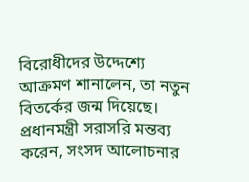বিরোধীদের উদ্দেশ্যে আক্রমণ শানালেন, তা নতুন বিতর্কের জন্ম দিয়েছে। প্রধানমন্ত্রী সরাসরি মন্তব্য করেন, সংসদ আলোচনার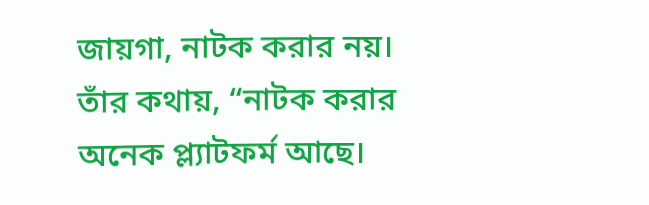জায়গা, নাটক করার নয়। তাঁর কথায়, “নাটক করার অনেক প্ল্যাটফর্ম আছে।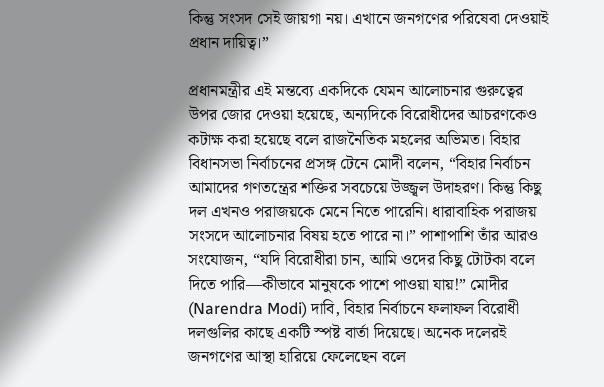কিন্তু সংসদ সেই জায়গা নয়। এখানে জনগণের পরিষেবা দেওয়াই প্রধান দায়িত্ব।”

প্রধানমন্ত্রীর এই মন্তব্যে একদিকে যেমন আলোচনার গুরুত্বের উপর জোর দেওয়া হয়েছে, অন্যদিকে বিরোধীদের আচরণকেও কটাক্ষ করা হয়েছে বলে রাজনৈতিক মহলের অভিমত। বিহার বিধানসভা নির্বাচনের প্রসঙ্গ টেনে মোদী বলেন, “বিহার নির্বাচন আমাদের গণতন্ত্রের শক্তির সবচেয়ে উজ্জ্বল উদাহরণ। কিন্তু কিছু দল এখনও পরাজয়কে মেনে নিতে পারেনি। ধারাবাহিক পরাজয় সংসদে আলোচনার বিষয় হতে পারে না।” পাশাপাশি তাঁর আরও সংযোজন, “যদি বিরোধীরা চান, আমি ওদের কিছু টোটকা বলে দিতে পারি—কীভাবে মানুষকে পাশে পাওয়া যায়!” মোদীর (Narendra Modi) দাবি, বিহার নির্বাচনে ফলাফল বিরোধী দলগুলির কাছে একটি স্পষ্ট বার্তা দিয়েছে। অনেক দলেরই জনগণের আস্থা হারিয়ে ফেলেছেন বলে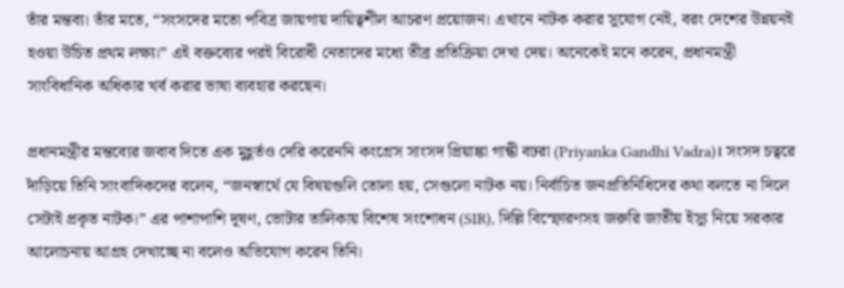তাঁর মন্তব্য। তাঁর মতে, “সংসদের মতো পবিত্র জায়গায় দায়িত্বশীল আচরণ প্রয়োজন। এখানে নাটক করার সুযোগ নেই, বরং দেশের উন্নয়নই হওয়া উচিত প্রথম লক্ষ্য।” এই বক্তব্যের পরই বিরোধী নেতাদের মধ্যে তীব্র প্রতিক্রিয়া দেখা দেয়। অনেকেই মনে করেন, প্রধানমন্ত্রী সাংবিধানিক অধিকার খর্ব করার ভাষা ব্যবহার করছেন।

প্রধানমন্ত্রীর মন্তব্যের জবাব দিতে এক মুহূর্তও দেরি করেননি কংগ্রেস সাংসদ প্রিয়াঙ্কা গান্ধী বঢরা (Priyanka Gandhi Vadra)। সংসদ চত্বরে দাঁড়িয়ে তিনি সাংবাদিকদের বলেন, “জনস্বার্থে যে বিষয়গুলি তোলা হয়, সেগুলো নাটক নয়। নির্বাচিত জনপ্রতিনিধিদের কথা বলতে না দিলে সেটাই প্রকৃত নাটক।” এর পাশাপাশি দূষণ, ভোটার তালিকায় বিশেষ সংশোধন (SIR), দিল্লি বিস্ফোরণসহ জরুরি জাতীয় ইস্যু নিয়ে সরকার আলোচনায় আগ্রহ দেখাচ্ছে না বলেও অভিযোগ করেন তিনি।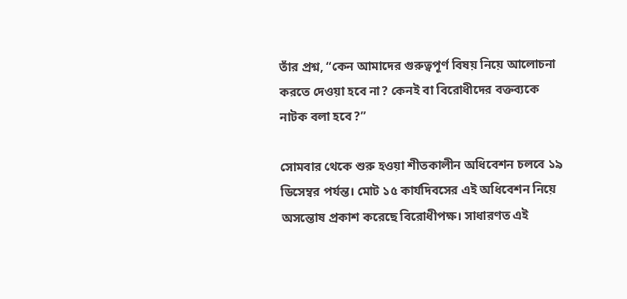তাঁর প্রশ্ন, “কেন আমাদের গুরুত্বপূর্ণ বিষয় নিয়ে আলোচনা করতে দেওয়া হবে না? কেনই বা বিরোধীদের বক্তব্যকে নাটক বলা হবে?”

সোমবার থেকে শুরু হওয়া শীতকালীন অধিবেশন চলবে ১৯ ডিসেম্বর পর্যন্ত। মোট ১৫ কার্যদিবসের এই অধিবেশন নিয়ে অসন্তোষ প্রকাশ করেছে বিরোধীপক্ষ। সাধারণত এই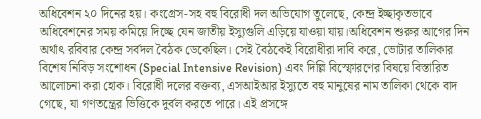অধিবেশন ২০ দিনের হয়। কংগ্রেস-সহ বহু বিরোধী দল অভিযোগ তুলেছে, কেন্দ্র ইচ্ছাকৃতভাবে অধিবেশনের সময় কমিয়ে দিচ্ছে যেন জাতীয় ইস্যুগুলি এড়িয়ে যাওয়া যায়।অধিবেশন শুরুর আগের দিন অর্থাৎ রবিবার কেন্দ্র সর্বদল বৈঠক ডেকেছিল। সেই বৈঠকেই বিরোধীরা দাবি করে, ভোটার তালিকার বিশেষ নিবিড় সংশোধন (Special Intensive Revision) এবং দিল্লি বিস্ফোরণের বিষয়ে বিস্তারিত আলোচনা করা হোক। বিরোধী দলের বক্তব্য, এসআইআর ইস্যুতে বহু মানুষের নাম তালিকা থেকে বাদ গেছে, যা গণতন্ত্রের ভিত্তিকে দুর্বল করতে পারে। এই প্রসঙ্গে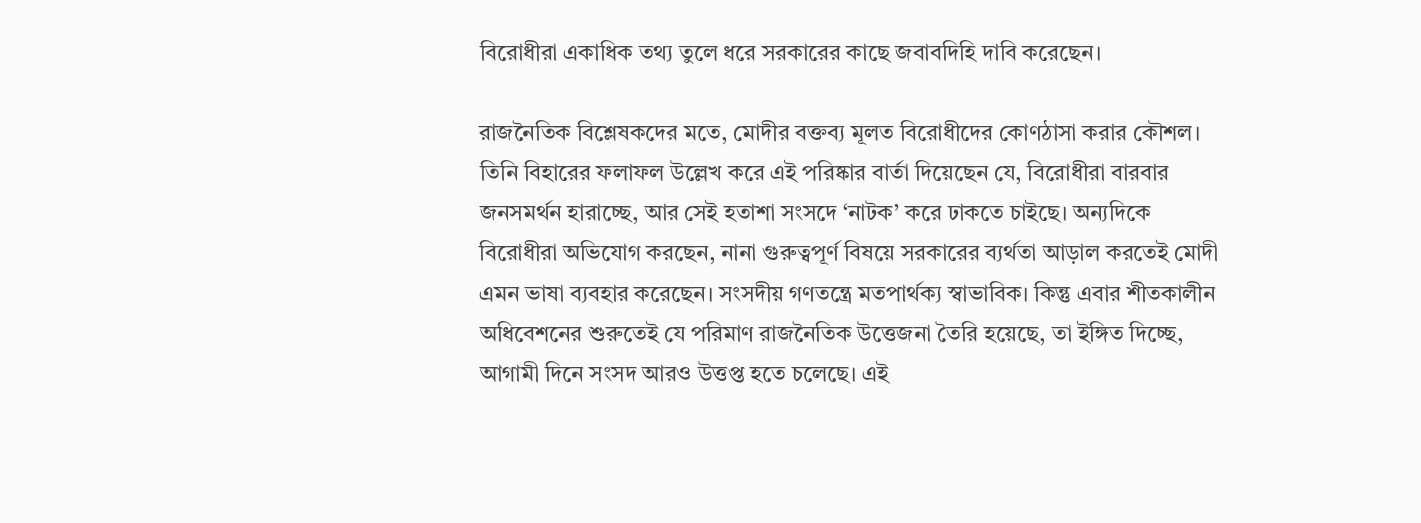বিরোধীরা একাধিক তথ্য তুলে ধরে সরকারের কাছে জবাবদিহি দাবি করেছেন।

রাজনৈতিক বিশ্লেষকদের মতে, মোদীর বক্তব্য মূলত বিরোধীদের কোণঠাসা করার কৌশল। তিনি বিহারের ফলাফল উল্লেখ করে এই পরিষ্কার বার্তা দিয়েছেন যে, বিরোধীরা বারবার জনসমর্থন হারাচ্ছে, আর সেই হতাশা সংসদে ‘নাটক’ করে ঢাকতে চাইছে। অন্যদিকে বিরোধীরা অভিযোগ করছেন, নানা গুরুত্বপূর্ণ বিষয়ে সরকারের ব্যর্থতা আড়াল করতেই মোদী এমন ভাষা ব্যবহার করেছেন। সংসদীয় গণতন্ত্রে মতপার্থক্য স্বাভাবিক। কিন্তু এবার শীতকালীন অধিবেশনের শুরুতেই যে পরিমাণ রাজনৈতিক উত্তেজনা তৈরি হয়েছে, তা ইঙ্গিত দিচ্ছে, আগামী দিনে সংসদ আরও উত্তপ্ত হতে চলেছে। এই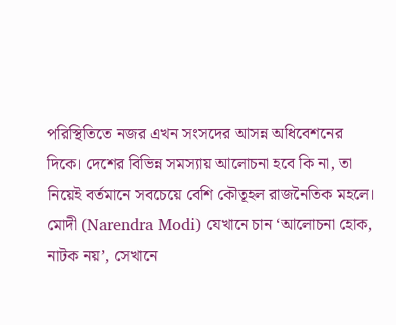পরিস্থিতিতে নজর এখন সংসদের আসন্ন অধিবেশনের দিকে। দেশের বিভিন্ন সমস্যায় আলোচনা হবে কি না, তা নিয়েই বর্তমানে সবচেয়ে বেশি কৌতূহল রাজনৈতিক মহলে। মোদী (Narendra Modi) যেখানে চান ‘আলোচনা হোক, নাটক নয়’, সেখানে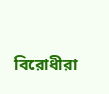বিরোধীরা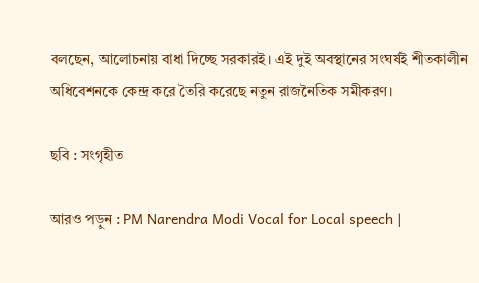বলছেন, আলোচনায় বাধা দিচ্ছে সরকারই। এই দুই অবস্থানের সংঘর্ষই শীতকালীন অধিবেশনকে কেন্দ্র করে তৈরি করেছে নতুন রাজনৈতিক সমীকরণ।

ছবি : সংগৃহীত

আরও পড়ুন : PM Narendra Modi Vocal for Local speech |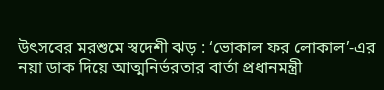উৎসবের মরশুমে স্বদেশী ঝড় : ‘ভোকাল ফর লোকাল’-এর নয়া ডাক দিয়ে আত্মনির্ভরতার বার্তা প্রধানমন্ত্রী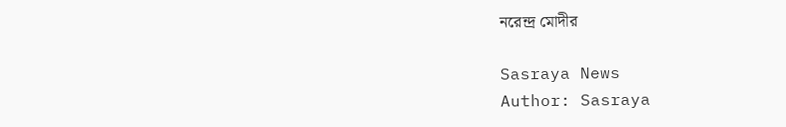নরেন্দ্র মোদীর

Sasraya News
Author: Sasraya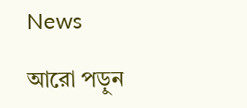News

আরো পড়ুন